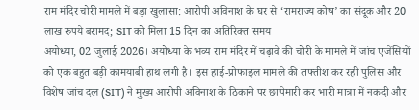राम मंदिर चोरी मामले में बड़ा खुलासा: आरोपी अविनाश के घर से ‘रामराज्य कोष’ का संदूक और 20 लाख रुपये बरामद; SIT को मिला 15 दिन का अतिरिक्त समय
अयोध्या, 02 जुलाई 2026। अयोध्या के भव्य राम मंदिर में चढ़ावे की चोरी के मामले में जांच एजेंसियों को एक बहुत बड़ी कामयाबी हाथ लगी है। इस हाई-प्रोफाइल मामले की तफ्तीश कर रही पुलिस और विशेष जांच दल (SIT) ने मुख्य आरोपी अविनाश के ठिकाने पर छापेमारी कर भारी मात्रा में नकदी और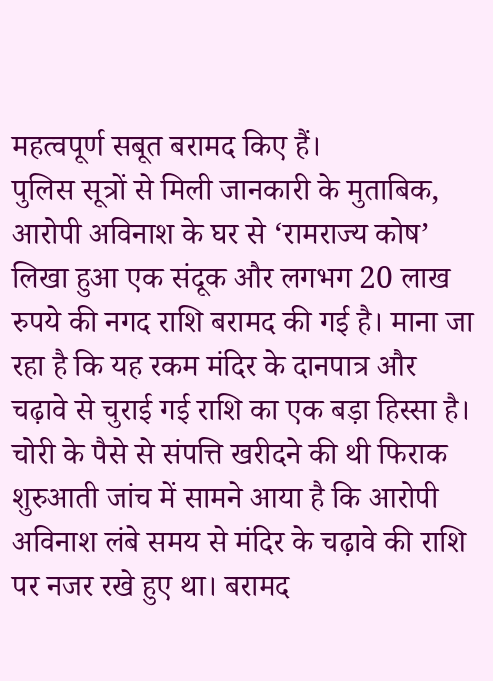महत्वपूर्ण सबूत बरामद किए हैं।
पुलिस सूत्रों से मिली जानकारी के मुताबिक, आरोपी अविनाश के घर से ‘रामराज्य कोष’ लिखा हुआ एक संदूक और लगभग 20 लाख रुपये की नगद राशि बरामद की गई है। माना जा रहा है कि यह रकम मंदिर के दानपात्र और चढ़ावे से चुराई गई राशि का एक बड़ा हिस्सा है।
चोरी के पैसे से संपत्ति खरीदने की थी फिराक
शुरुआती जांच में सामने आया है कि आरोपी अविनाश लंबे समय से मंदिर के चढ़ावे की राशि पर नजर रखे हुए था। बरामद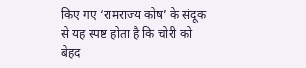किए गए ‘रामराज्य कोष’ के संदूक से यह स्पष्ट होता है कि चोरी को बेहद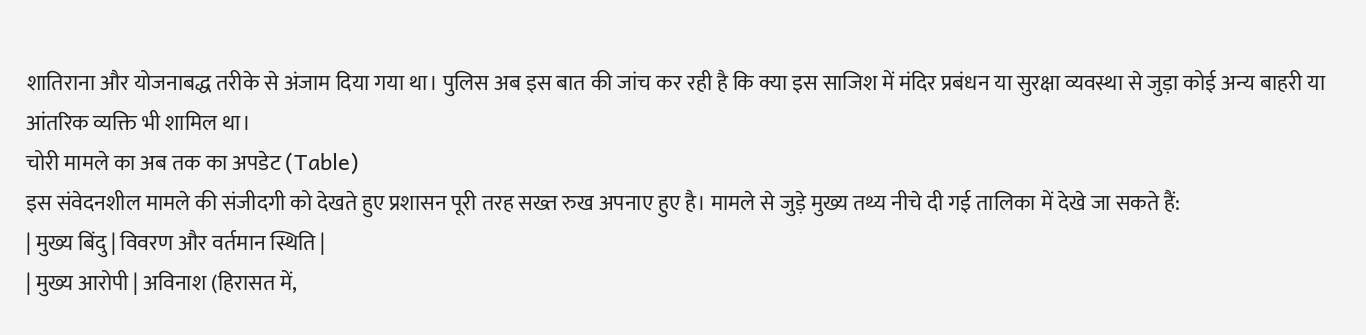शातिराना और योजनाबद्ध तरीके से अंजाम दिया गया था। पुलिस अब इस बात की जांच कर रही है कि क्या इस साजिश में मंदिर प्रबंधन या सुरक्षा व्यवस्था से जुड़ा कोई अन्य बाहरी या आंतरिक व्यक्ति भी शामिल था।
चोरी मामले का अब तक का अपडेट (Table)
इस संवेदनशील मामले की संजीदगी को देखते हुए प्रशासन पूरी तरह सख्त रुख अपनाए हुए है। मामले से जुड़े मुख्य तथ्य नीचे दी गई तालिका में देखे जा सकते हैं:
| मुख्य बिंदु | विवरण और वर्तमान स्थिति |
| मुख्य आरोपी | अविनाश (हिरासत में,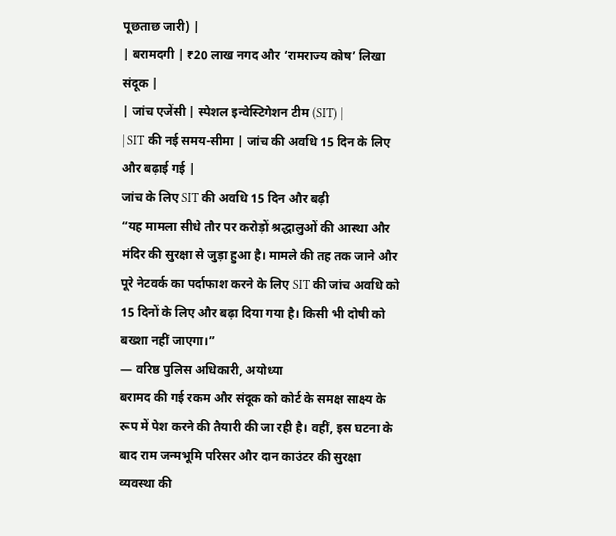पूछताछ जारी) |
| बरामदगी | ₹20 लाख नगद और ‘रामराज्य कोष’ लिखा संदूक |
| जांच एजेंसी | स्पेशल इन्वेस्टिगेशन टीम (SIT) |
| SIT की नई समय-सीमा | जांच की अवधि 15 दिन के लिए और बढ़ाई गई |
जांच के लिए SIT की अवधि 15 दिन और बढ़ी
“यह मामला सीधे तौर पर करोड़ों श्रद्धालुओं की आस्था और मंदिर की सुरक्षा से जुड़ा हुआ है। मामले की तह तक जाने और पूरे नेटवर्क का पर्दाफाश करने के लिए SIT की जांच अवधि को 15 दिनों के लिए और बढ़ा दिया गया है। किसी भी दोषी को बख्शा नहीं जाएगा।”
— वरिष्ठ पुलिस अधिकारी, अयोध्या
बरामद की गई रकम और संदूक को कोर्ट के समक्ष साक्ष्य के रूप में पेश करने की तैयारी की जा रही है। वहीं, इस घटना के बाद राम जन्मभूमि परिसर और दान काउंटर की सुरक्षा व्यवस्था की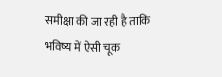समीक्षा की जा रही है ताकि भविष्य में ऐसी चूक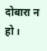दोबारा न हो।